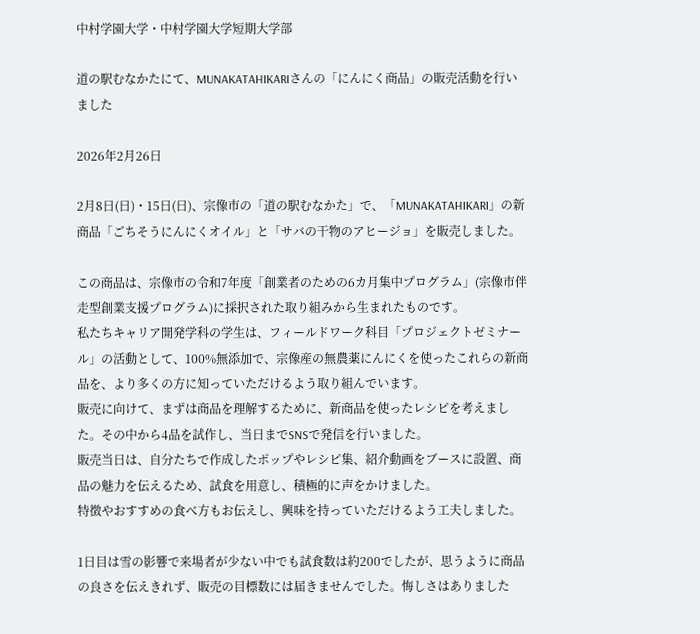中村学園大学・中村学園大学短期大学部

道の駅むなかたにて、MUNAKATAHIKARIさんの「にんにく商品」の販売活動を行いました

2026年2月26日

2月8日(日)・15日(日)、宗像市の「道の駅むなかた」で、「MUNAKATAHIKARI」の新商品「ごちそうにんにくオイル」と「サバの干物のアヒージョ」を販売しました。

この商品は、宗像市の令和7年度「創業者のための6カ月集中プログラム」(宗像市伴走型創業支援プログラム)に採択された取り組みから生まれたものです。
私たちキャリア開発学科の学生は、フィールドワーク科目「プロジェクトゼミナール」の活動として、100%無添加で、宗像産の無農薬にんにくを使ったこれらの新商品を、より多くの方に知っていただけるよう取り組んでいます。
販売に向けて、まずは商品を理解するために、新商品を使ったレシピを考えました。その中から4品を試作し、当日までSNSで発信を行いました。
販売当日は、自分たちで作成したポップやレシピ集、紹介動画をブースに設置、商品の魅力を伝えるため、試食を用意し、積極的に声をかけました。
特徴やおすすめの食べ方もお伝えし、興味を持っていただけるよう工夫しました。

1日目は雪の影響で来場者が少ない中でも試食数は約200でしたが、思うように商品の良さを伝えきれず、販売の目標数には届きませんでした。悔しさはありました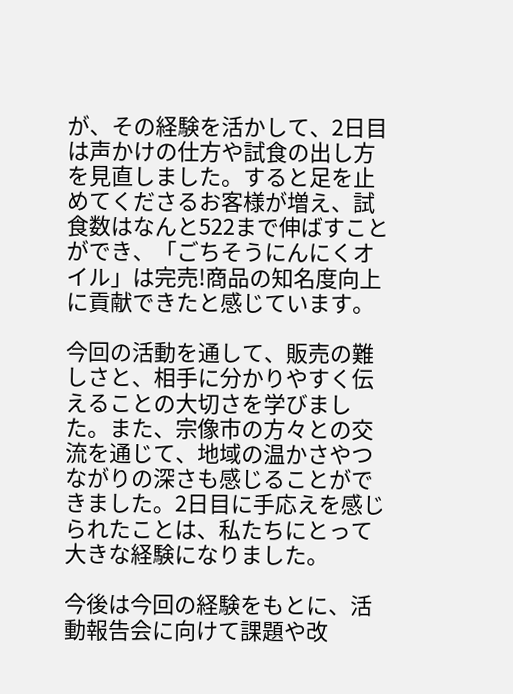が、その経験を活かして、2日目は声かけの仕方や試食の出し方を見直しました。すると足を止めてくださるお客様が増え、試食数はなんと522まで伸ばすことができ、「ごちそうにんにくオイル」は完売!商品の知名度向上に貢献できたと感じています。

今回の活動を通して、販売の難しさと、相手に分かりやすく伝えることの大切さを学びました。また、宗像市の方々との交流を通じて、地域の温かさやつながりの深さも感じることができました。2日目に手応えを感じられたことは、私たちにとって大きな経験になりました。

今後は今回の経験をもとに、活動報告会に向けて課題や改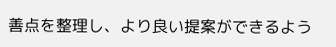善点を整理し、より良い提案ができるよう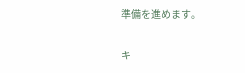準備を進めます。

キ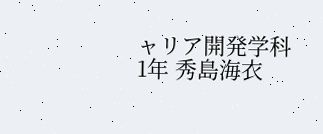ャリア開発学科 1年 秀島海衣